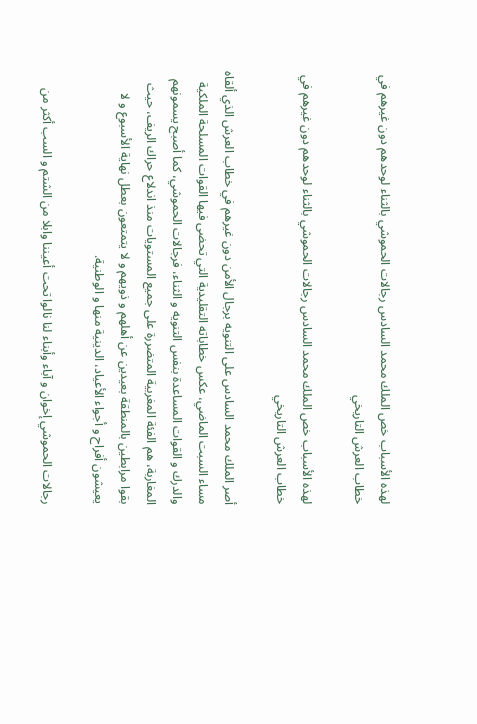لهذه الأسباب خص الملك محمد السادس رجالات الحموشي بالثناء لوحدهم دون غيرهم في خطاب العرش التاريخي

لهذه الأسباب خص الملك محمد السادس رجالات الحموشي بالثناء لوحدهم دون غيرهم في خطاب العرش التاريخي

أصر الملك محمد السادس على التنويه برجال الأمن دون غيرهم في خطاب العرش الذي ألقاه مساء السبت الماضي، عكس خطاباته التقليدية التي تحضى فيها القوات المسلحة الملكية والدرك و القوات المساعدة بنفس التنويه و الثناء، فرجالات الحموشي، كما أصبح يسمونهم المغاربة، هم الفئة المغربية المتضررة على جميع المستويات منذ اندلاع حراك الريف، حيث بقوا مرابطين بالمنطقة بعيدين عن أهلهم و ذويهم و لا يتمتعون بعطل نهاية الأسبوع و لا يعيشون أفراح و أجواء الأعياد، الدينية منها و الوطنية.

رجالات الحموشي إخوان و آباء وأبناء لنا نالوا تحت أعيننا وابلا من الشتم و السب أكثر من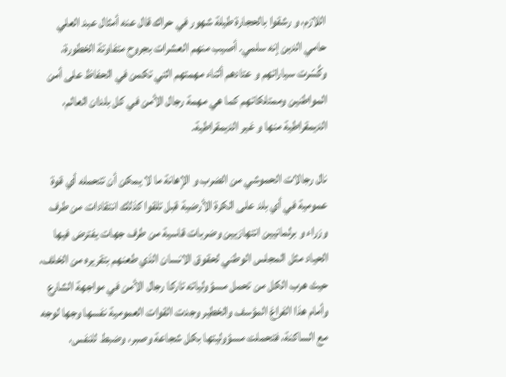اللازم، و رشقوا بالحجارة طيلة شهور في حراك قال عنه أمثال عبد العلي حامي الدين إنه سلمي. أصيب منهم العشرات بجروح متفاوتة الخطورة، وكُسّرت سياراتهم و عتادهم أثناء مهمتهم التي تكمن في الحفاظ على أمن المواطنين وممتلكاتهم كما هي مهمة رجال الأمن في كل بلدان العالم، الديمقراطية منها و غير الديمقراطية.

نال رجالات الحموشي من الضرب و الإهانة ما لا يمكن أن تتحمله أي قوة عمومية في أي بلد على الكرة الأرضية قبل تلقوا كذلك انتقادات من طرف وزراء و برلمانيين انتهازيين وضربات قاسية من طرف جهات يفترض فيها الحياد مثل المجلس الوطني لحقوق الانسان الذي طعنهم بتقريره من الخلف، حيث هرب الكل من تحمل مسؤولياته تاركا رجال الأمن في مواجهة الشارع وأمام هذا الفراغ المؤسف والخطير وجدت القوات العمومية نفسها وجها لوجه مع الساكنة، فتحملت مسؤوليتها بكل شجاعة وصبر، وضبط للنفس،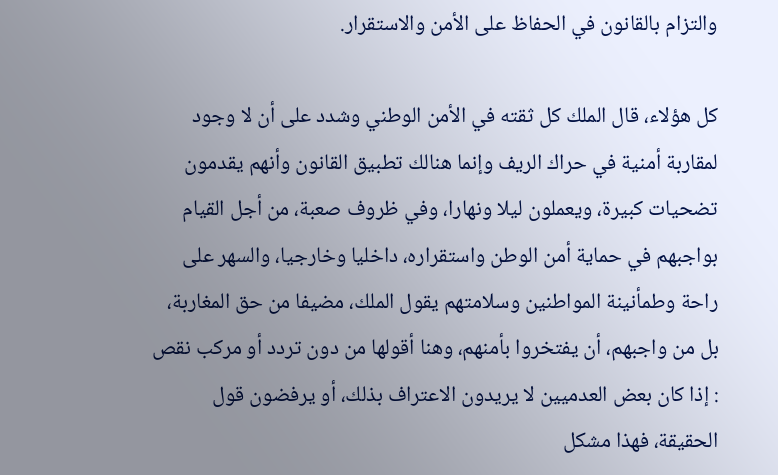والتزام بالقانون في الحفاظ على الأمن والاستقرار.

كل هؤلاء، قال الملك كل ثقته في الأمن الوطني وشدد على أن لا وجود لمقاربة أمنية في حراك الريف وإنما هنالك تطبيق القانون وأنهم يقدمون تضحيات كبيرة، ويعملون ليلا ونهارا، وفي ظروف صعبة، من أجل القيام بواجبهم في حماية أمن الوطن واستقراره، داخليا وخارجيا، والسهر على راحة وطمأنينة المواطنين وسلامتهم يقول الملك، مضيفا من حق المغاربة، بل من واجبهم، أن يفتخروا بأمنهم، وهنا أقولها من دون تردد أو مركب نقص : إذا كان بعض العدميين لا يريدون الاعتراف بذلك، أو يرفضون قول الحقيقة، فهذا مشكل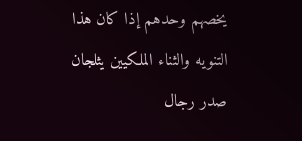يخصهم وحدهم إذا كان هذا التنويه والثناء الملكيين يثلجان  صدر رجال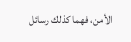الأمن، فهما كذلك رسائل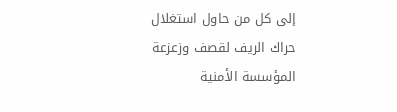إلى كل من حاول استغلال حراك الريف لقصف وزعزعة المؤسسة الأمنية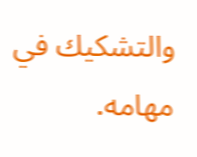والتشكيك في مهامه.